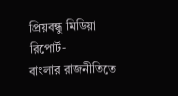প্রিয়বন্ধু মিডিয়া রিপোর্ট-
বাংলার রাজনীতিতে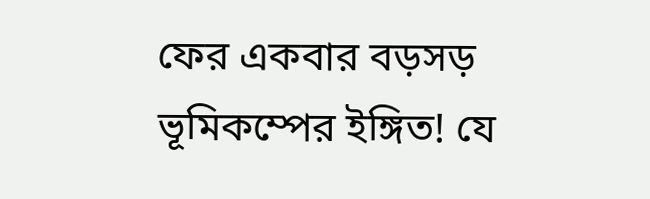ফের একবার বড়সড় ভূমিকম্পের ইঙ্গিত! যে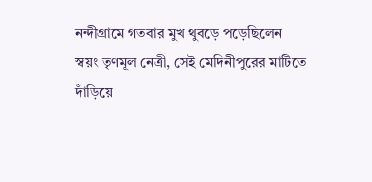নন্দীগ্রামে গতবার মুখ থুবড়ে পড়েছিলেন স্বয়ং তৃণমূল নেত্রী, সেই মেদিনীপুরের মাটিতে দাঁড়িয়ে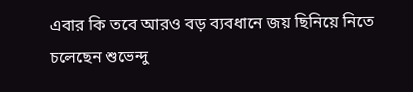এবার কি তবে আরও বড় ব্যবধানে জয় ছিনিয়ে নিতে চলেছেন শুভেন্দু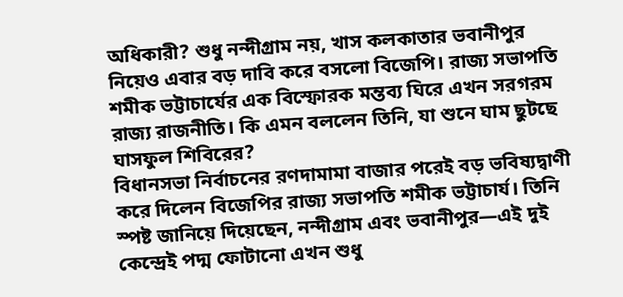অধিকারী? শুধু নন্দীগ্রাম নয়, খাস কলকাতার ভবানীপুর নিয়েও এবার বড় দাবি করে বসলো বিজেপি। রাজ্য সভাপতি শমীক ভট্টাচার্যের এক বিস্ফোরক মন্তব্য ঘিরে এখন সরগরম রাজ্য রাজনীতি। কি এমন বললেন তিনি, যা শুনে ঘাম ছুটছে ঘাসফুল শিবিরের?
বিধানসভা নির্বাচনের রণদামামা বাজার পরেই বড় ভবিষ্যদ্বাণী করে দিলেন বিজেপির রাজ্য সভাপতি শমীক ভট্টাচার্য। তিনি স্পষ্ট জানিয়ে দিয়েছেন, নন্দীগ্রাম এবং ভবানীপুর—এই দুই কেন্দ্রেই পদ্ম ফোটানো এখন শুধু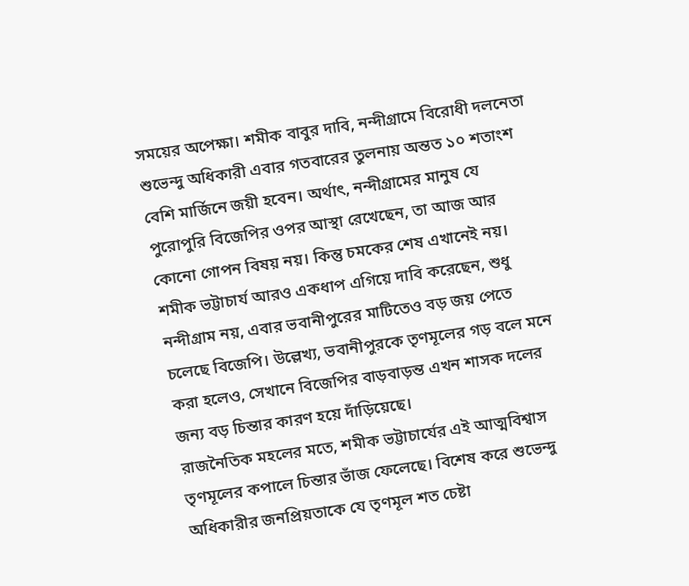সময়ের অপেক্ষা। শমীক বাবুর দাবি, নন্দীগ্রামে বিরোধী দলনেতা শুভেন্দু অধিকারী এবার গতবারের তুলনায় অন্তত ১০ শতাংশ বেশি মার্জিনে জয়ী হবেন। অর্থাৎ, নন্দীগ্রামের মানুষ যে পুরোপুরি বিজেপির ওপর আস্থা রেখেছেন, তা আজ আর কোনো গোপন বিষয় নয়। কিন্তু চমকের শেষ এখানেই নয়। শমীক ভট্টাচার্য আরও একধাপ এগিয়ে দাবি করেছেন, শুধু নন্দীগ্রাম নয়, এবার ভবানীপুরের মাটিতেও বড় জয় পেতে চলেছে বিজেপি। উল্লেখ্য, ভবানীপুরকে তৃণমূলের গড় বলে মনে করা হলেও, সেখানে বিজেপির বাড়বাড়ন্ত এখন শাসক দলের জন্য বড় চিন্তার কারণ হয়ে দাঁড়িয়েছে।
রাজনৈতিক মহলের মতে, শমীক ভট্টাচার্যের এই আত্মবিশ্বাস তৃণমূলের কপালে চিন্তার ভাঁজ ফেলেছে। বিশেষ করে শুভেন্দু অধিকারীর জনপ্রিয়তাকে যে তৃণমূল শত চেষ্টা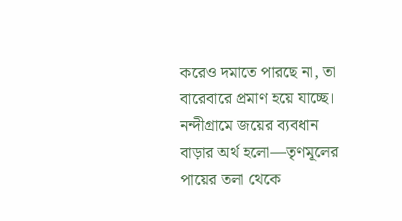করেও দমাতে পারছে না, তা বারেবারে প্রমাণ হয়ে যাচ্ছে। নন্দীগ্রামে জয়ের ব্যবধান বাড়ার অর্থ হলো—তৃণমূলের পায়ের তলা থেকে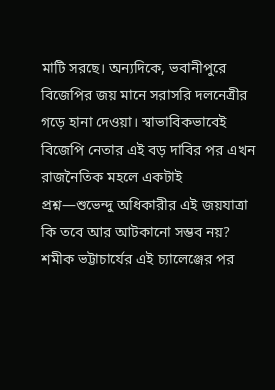মাটি সরছে। অন্যদিকে, ভবানীপুরে বিজেপির জয় মানে সরাসরি দলনেত্রীর গড়ে হানা দেওয়া। স্বাভাবিকভাবেই বিজেপি নেতার এই বড় দাবির পর এখন রাজনৈতিক মহলে একটাই প্রশ্ন—শুভেন্দু অধিকারীর এই জয়যাত্রা কি তবে আর আটকানো সম্ভব নয়? শমীক ভট্টাচার্যের এই চ্যালেঞ্জের পর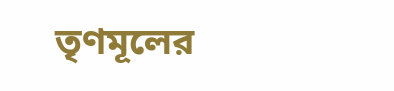তৃণমূলের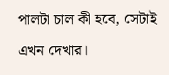পালটা চাল কী হবে, সেটাই এখন দেখার।